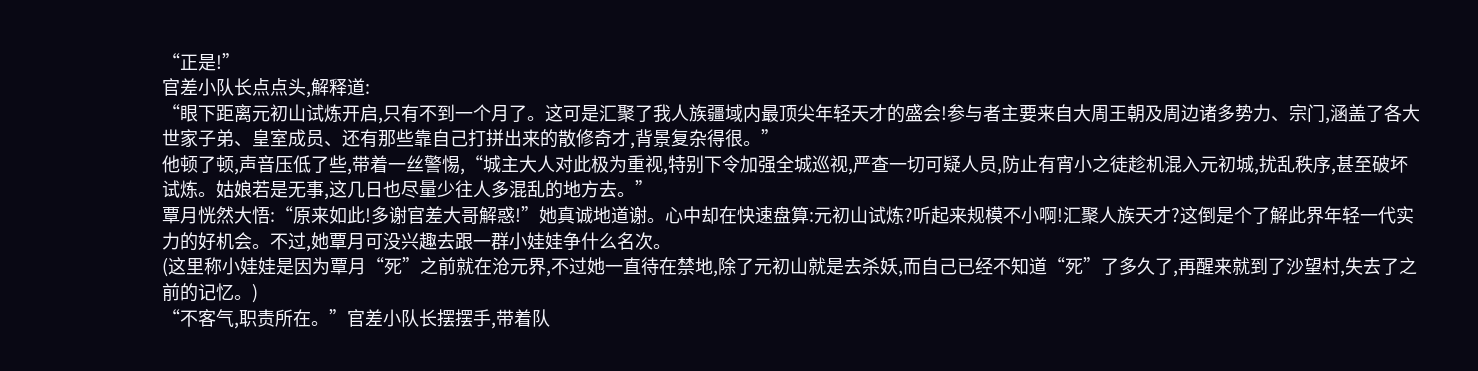“正是!”
官差小队长点点头,解释道:
“眼下距离元初山试炼开启,只有不到一个月了。这可是汇聚了我人族疆域内最顶尖年轻天才的盛会!参与者主要来自大周王朝及周边诸多势力、宗门,涵盖了各大世家子弟、皇室成员、还有那些靠自己打拼出来的散修奇才,背景复杂得很。”
他顿了顿,声音压低了些,带着一丝警惕,“城主大人对此极为重视,特别下令加强全城巡视,严查一切可疑人员,防止有宵小之徒趁机混入元初城,扰乱秩序,甚至破坏试炼。姑娘若是无事,这几日也尽量少往人多混乱的地方去。”
覃月恍然大悟:“原来如此!多谢官差大哥解惑!”她真诚地道谢。心中却在快速盘算:元初山试炼?听起来规模不小啊!汇聚人族天才?这倒是个了解此界年轻一代实力的好机会。不过,她覃月可没兴趣去跟一群小娃娃争什么名次。
(这里称小娃娃是因为覃月“死”之前就在沧元界,不过她一直待在禁地,除了元初山就是去杀妖,而自己已经不知道“死”了多久了,再醒来就到了沙望村,失去了之前的记忆。)
“不客气,职责所在。”官差小队长摆摆手,带着队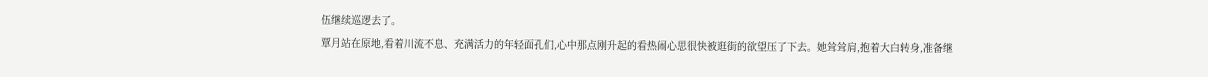伍继续巡逻去了。
覃月站在原地,看着川流不息、充满活力的年轻面孔们,心中那点刚升起的看热闹心思很快被逛街的欲望压了下去。她耸耸肩,抱着大白转身,准备继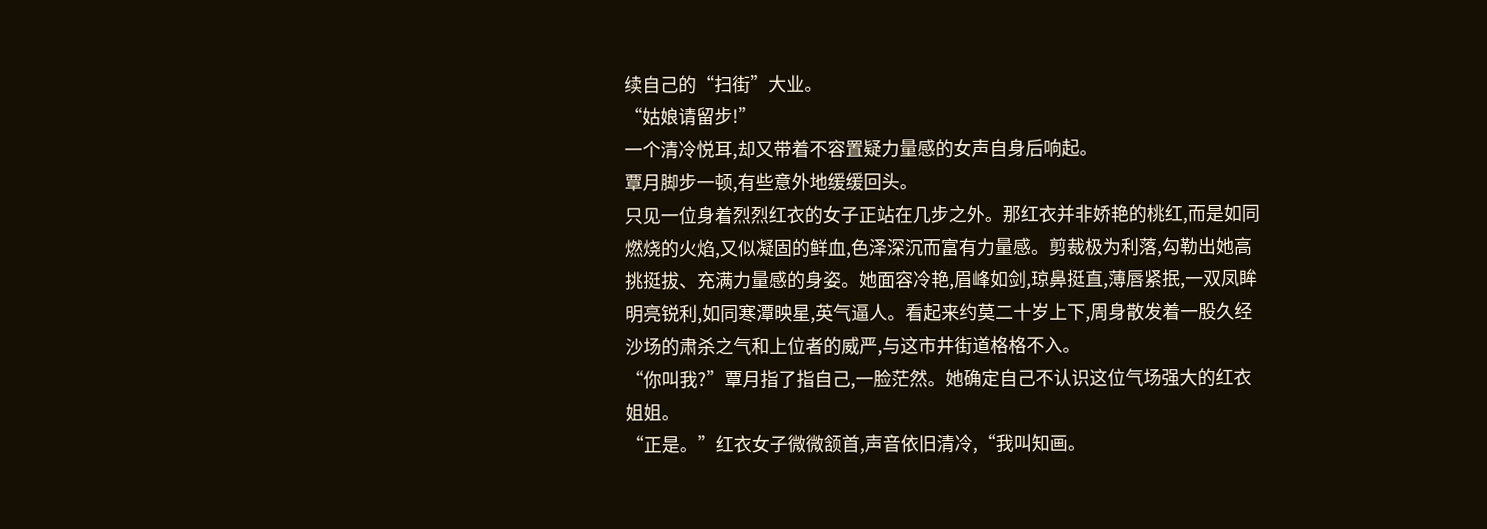续自己的“扫街”大业。
“姑娘请留步!”
一个清冷悦耳,却又带着不容置疑力量感的女声自身后响起。
覃月脚步一顿,有些意外地缓缓回头。
只见一位身着烈烈红衣的女子正站在几步之外。那红衣并非娇艳的桃红,而是如同燃烧的火焰,又似凝固的鲜血,色泽深沉而富有力量感。剪裁极为利落,勾勒出她高挑挺拔、充满力量感的身姿。她面容冷艳,眉峰如剑,琼鼻挺直,薄唇紧抿,一双凤眸明亮锐利,如同寒潭映星,英气逼人。看起来约莫二十岁上下,周身散发着一股久经沙场的肃杀之气和上位者的威严,与这市井街道格格不入。
“你叫我?”覃月指了指自己,一脸茫然。她确定自己不认识这位气场强大的红衣姐姐。
“正是。”红衣女子微微颔首,声音依旧清冷,“我叫知画。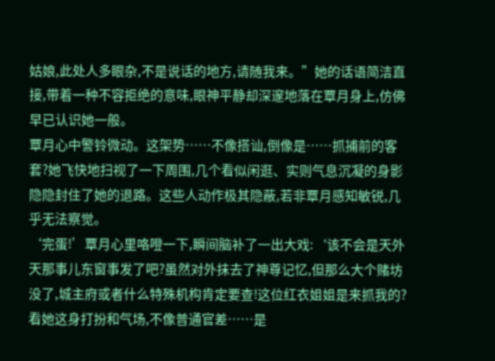姑娘,此处人多眼杂,不是说话的地方,请随我来。”她的话语简洁直接,带着一种不容拒绝的意味,眼神平静却深邃地落在覃月身上,仿佛早已认识她一般。
覃月心中警铃微动。这架势……不像搭讪,倒像是……抓捕前的客套?她飞快地扫视了一下周围,几个看似闲逛、实则气息沉凝的身影隐隐封住了她的退路。这些人动作极其隐蔽,若非覃月感知敏锐,几乎无法察觉。
‘完蛋!’覃月心里咯噔一下,瞬间脑补了一出大戏:‘该不会是天外天那事儿东窗事发了吧?虽然对外抹去了神尊记忆,但那么大个赌坊没了,城主府或者什么特殊机构肯定要查!这位红衣姐姐是来抓我的?看她这身打扮和气场,不像普通官差……是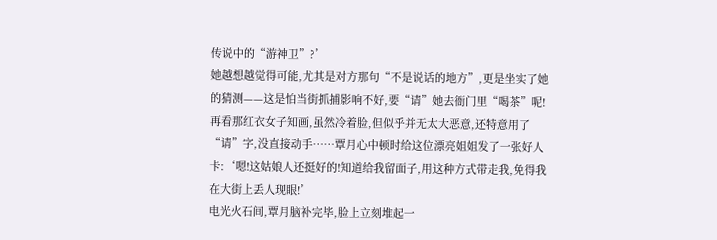传说中的“游神卫”?’
她越想越觉得可能,尤其是对方那句“不是说话的地方”,更是坐实了她的猜测——这是怕当街抓捕影响不好,要“请”她去衙门里“喝茶”呢!
再看那红衣女子知画,虽然冷着脸,但似乎并无太大恶意,还特意用了“请”字,没直接动手……覃月心中顿时给这位漂亮姐姐发了一张好人卡:‘嗯!这姑娘人还挺好的!知道给我留面子,用这种方式带走我,免得我在大街上丢人现眼!’
电光火石间,覃月脑补完毕,脸上立刻堆起一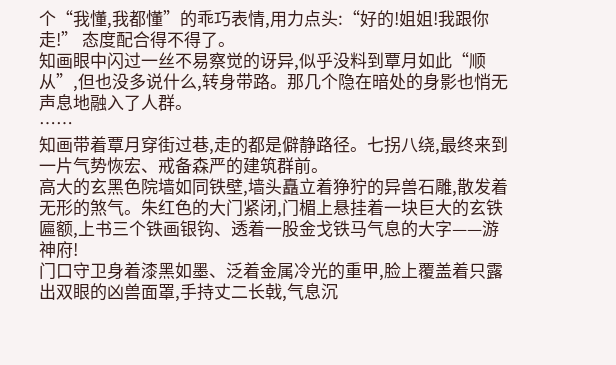个“我懂,我都懂”的乖巧表情,用力点头:“好的!姐姐!我跟你走!” 态度配合得不得了。
知画眼中闪过一丝不易察觉的讶异,似乎没料到覃月如此“顺从”,但也没多说什么,转身带路。那几个隐在暗处的身影也悄无声息地融入了人群。
……
知画带着覃月穿街过巷,走的都是僻静路径。七拐八绕,最终来到一片气势恢宏、戒备森严的建筑群前。
高大的玄黑色院墙如同铁壁,墙头矗立着狰狞的异兽石雕,散发着无形的煞气。朱红色的大门紧闭,门楣上悬挂着一块巨大的玄铁匾额,上书三个铁画银钩、透着一股金戈铁马气息的大字——游神府!
门口守卫身着漆黑如墨、泛着金属冷光的重甲,脸上覆盖着只露出双眼的凶兽面罩,手持丈二长戟,气息沉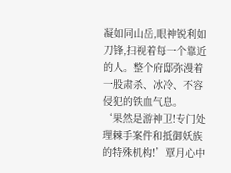凝如同山岳,眼神锐利如刀锋,扫视着每一个靠近的人。整个府邸弥漫着一股肃杀、冰冷、不容侵犯的铁血气息。
‘果然是游神卫!专门处理棘手案件和抵御妖族的特殊机构!’覃月心中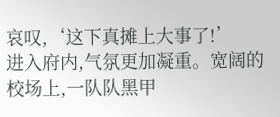哀叹,‘这下真摊上大事了!’
进入府内,气氛更加凝重。宽阔的校场上,一队队黑甲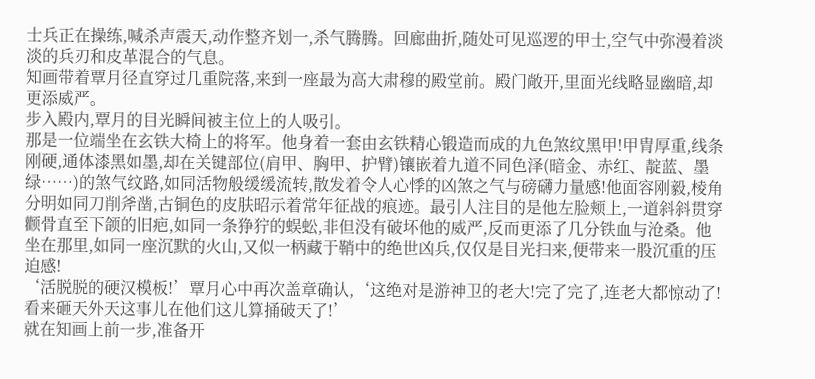士兵正在操练,喊杀声震天,动作整齐划一,杀气腾腾。回廊曲折,随处可见巡逻的甲士,空气中弥漫着淡淡的兵刃和皮革混合的气息。
知画带着覃月径直穿过几重院落,来到一座最为高大肃穆的殿堂前。殿门敞开,里面光线略显幽暗,却更添威严。
步入殿内,覃月的目光瞬间被主位上的人吸引。
那是一位端坐在玄铁大椅上的将军。他身着一套由玄铁精心锻造而成的九色煞纹黑甲!甲胄厚重,线条刚硬,通体漆黑如墨,却在关键部位(肩甲、胸甲、护臂)镶嵌着九道不同色泽(暗金、赤红、靛蓝、墨绿……)的煞气纹路,如同活物般缓缓流转,散发着令人心悸的凶煞之气与磅礴力量感!他面容刚毅,棱角分明如同刀削斧凿,古铜色的皮肤昭示着常年征战的痕迹。最引人注目的是他左脸颊上,一道斜斜贯穿颧骨直至下颌的旧疤,如同一条狰狞的蜈蚣,非但没有破坏他的威严,反而更添了几分铁血与沧桑。他坐在那里,如同一座沉默的火山,又似一柄藏于鞘中的绝世凶兵,仅仅是目光扫来,便带来一股沉重的压迫感!
‘活脱脱的硬汉模板!’覃月心中再次盖章确认,‘这绝对是游神卫的老大!完了完了,连老大都惊动了!看来砸天外天这事儿在他们这儿算捅破天了!’
就在知画上前一步,准备开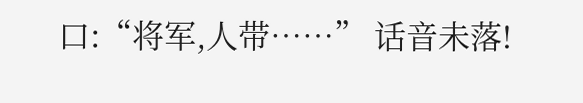口:“将军,人带……” 话音未落!